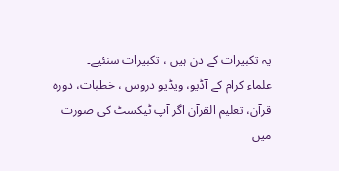یہ تکبیرات کے دن ہیں ، تکبیرات سنئیے۔
علماء کرام کے آڈیو، ویڈیو دروس ، خطبات، دورہ قرآن، تعلیم القرآن اگر آپ ٹیکسٹ کی صورت میں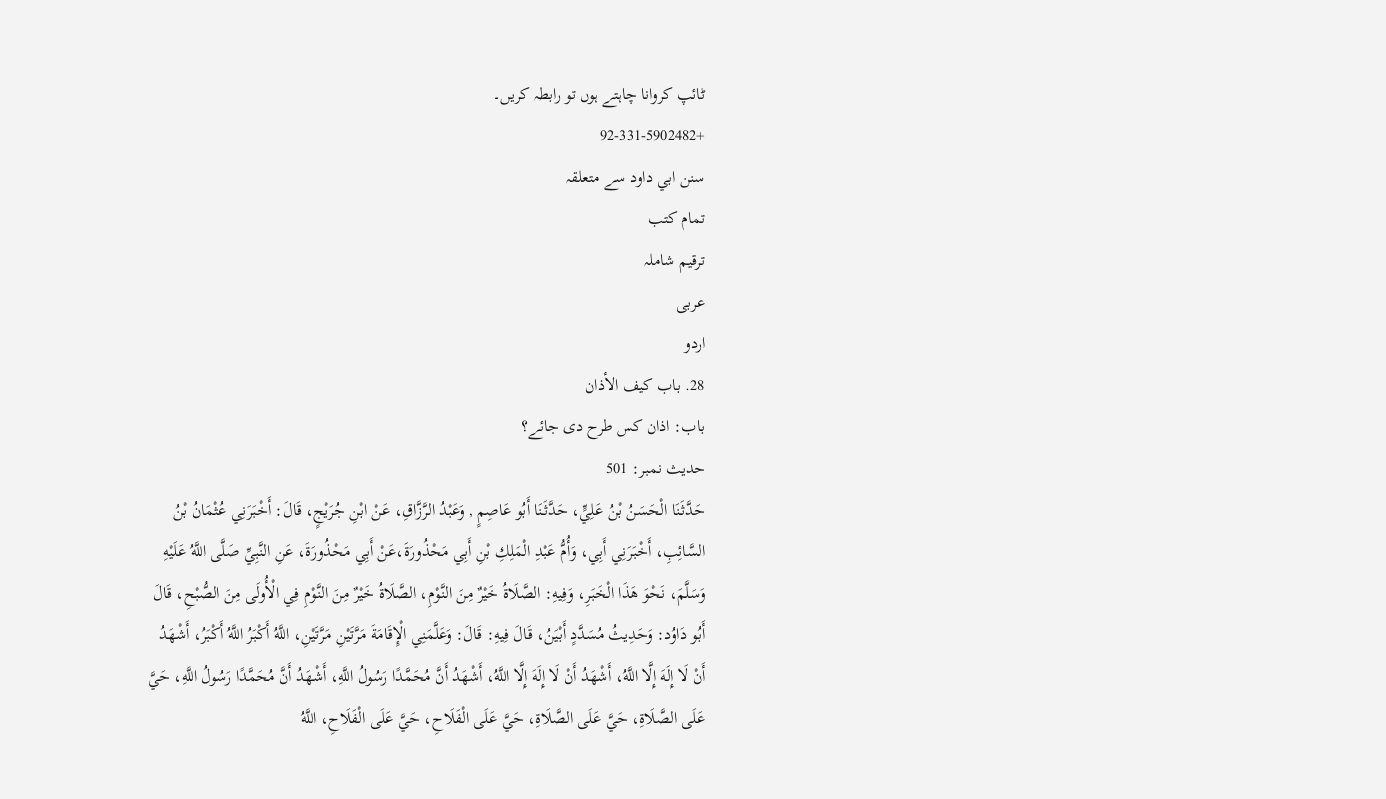ٹائپ کروانا چاہتے ہوں تو رابطہ کریں۔
+92-331-5902482
سنن ابي داود سے متعلقہ
تمام کتب
ترقیم شاملہ
عربی
اردو
28. باب كيف الأذان
باب: اذان کس طرح دی جائے؟
حدیث نمبر: 501
حَدَّثَنَا الْحَسَنُ بْنُ عَلِيٍّ، حَدَّثَنَا أَبُو عَاصِمٍ , وَعَبْدُ الرَّزَّاقِ، عَنْ ابْنِ جُرَيْجٍ، قَالَ: أَخْبَرَنِي عُثْمَانُ بْنُ السَّائِبِ، أَخْبَرَنِي أَبِي، وَأُمُّ عَبْدِ الْمَلِكِ بْنِ أَبِي مَحْذُورَةَ،عَنْ أَبِي مَحْذُورَةَ، عَنِ النَّبِيِّ صَلَّى اللَّهُ عَلَيْهِ وَسَلَّمَ، نَحْوَ هَذَا الْخَبَرِ، وَفِيهِ: الصَّلَاةُ خَيْرٌ مِنَ النَّوْمِ، الصَّلَاةُ خَيْرٌ مِنَ النَّوْمِ فِي الْأُولَى مِنَ الصُّبْحِ، قَالَ أَبُو دَاوُد: وَحَدِيثُ مُسَدَّدٍ أَبْيَنُ، قَالَ فِيهِ: قَالَ: وَعَلَّمَنِي الْإِقَامَةَ مَرَّتَيْنِ مَرَّتَيْنِ، اللَّهُ أَكْبَرُ اللَّهُ أَكْبَرُ، أَشْهَدُ أَنْ لَا إِلَهَ إِلَّا اللَّهُ، أَشْهَدُ أَنْ لَا إِلَهَ إِلَّا اللَّهُ، أَشْهَدُ أَنَّ مُحَمَّدًا رَسُولُ اللَّهِ، أَشْهَدُ أَنَّ مُحَمَّدًا رَسُولُ اللَّهِ، حَيَّ عَلَى الصَّلَاةِ، حَيَّ عَلَى الصَّلَاةِ، حَيَّ عَلَى الْفَلَاحِ، حَيَّ عَلَى الْفَلَاحِ، اللَّهُ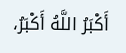أَكْبَرُ اللَّهُ أَكْبَرُ،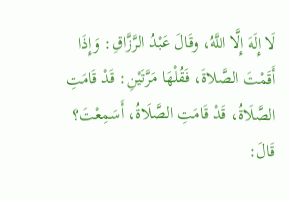لَا إِلَهَ إِلَّا اللَّهُ، وقَالَ عَبْدُ الرَّزَّاقِ: وَإِذَا أَقَمْتَ الصَّلاةَ، فَقُلْهَا مَرَّتَيْنِ: قَدْ قَامَتِ الصَّلَاةُ، قَدْ قَامَتِ الصَّلَاةُ، أَسَمِعْتَ؟ قَالَ: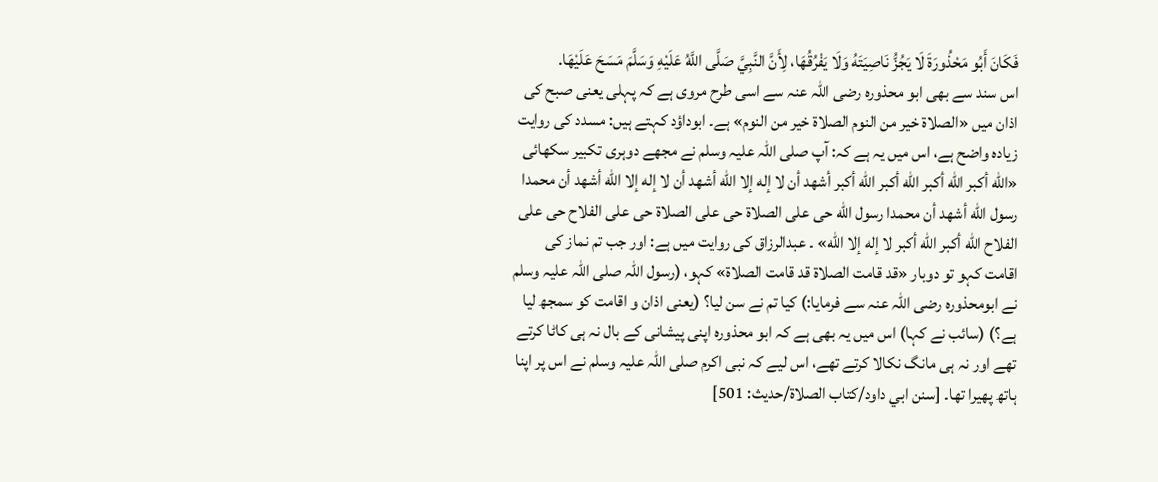فَكَانَ أَبُو مَحْذُورَةَ لَا يَجُزُّ نَاصِيَتَهُ وَلَا يَفْرُقُهَا، لِأَنَّ النَّبِيَّ صَلَّى اللَّهُ عَلَيْهِ وَسَلَّمَ مَسَحَ عَلَيْهَا.
اس سند سے بھی ابو محذورہ رضی اللہ عنہ سے اسی طرح مروی ہے کہ پہلی یعنی صبح کی اذان میں «الصلاة خير من النوم الصلاة خير من النوم» ہے۔ ابوداؤد کہتے ہیں: مسدد کی روایت زیادہ واضح ہے، اس میں یہ ہے کہ: آپ صلی اللہ علیہ وسلم نے مجھے دوہری تکبیر سکھائی «الله أكبر الله أكبر الله أكبر الله أكبر أشهد أن لا إله إلا الله أشهد أن لا إله إلا الله أشهد أن محمدا رسول الله أشهد أن محمدا رسول الله حى على الصلاة حى على الصلاة حى على الفلاح حى على الفلاح الله أكبر الله أكبر لا إله إلا الله» ۔ عبدالرزاق کی روایت میں ہے: اور جب تم نماز کی اقامت کہو تو دوبار «قد قامت الصلاة قد قامت الصلاة» کہو، (رسول اللہ صلی اللہ علیہ وسلم نے ابومحذورہ رضی اللہ عنہ سے فرمایا:) کیا تم نے سن لیا؟ (یعنی اذان و اقامت کو سمجھ لیا ہے؟) (سائب نے کہا) اس میں یہ بھی ہے کہ ابو محذورہ اپنی پیشانی کے بال نہ ہی کاٹا کرتے تھے اور نہ ہی مانگ نکالا کرتے تھے، اس لیے کہ نبی اکرم صلی اللہ علیہ وسلم نے اس پر اپنا ہاتھ پھیرا تھا۔ [سنن ابي داود/كتاب الصلاة/حدیث: 501]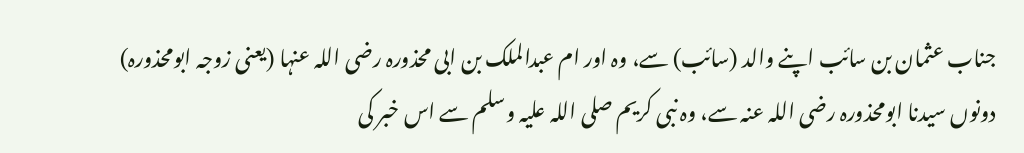جناب عثمان بن سائب اپنے والد (سائب) سے، وہ اور ام عبدالملک بن ابی محذورہ رضی اللہ عنہا (یعنی زوجہ ابومحذورہ) دونوں سیدنا ابومحذورہ رضی اللہ عنہ سے، وہ نبی کریم صلی اللہ علیہ وسلم سے اس خبر کی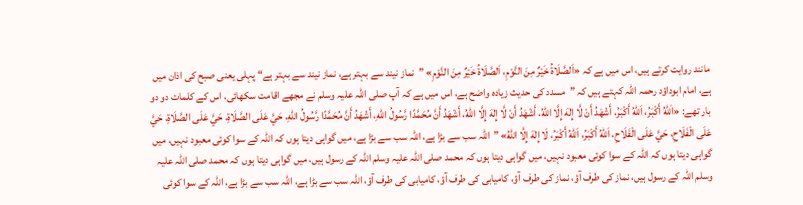مانند روایت کرتے ہیں، اس میں ہے کہ «اَلصَّلَاةُ خَيْرٌ مِنَ النَّوْمِ، اَلصَّلَاةُ خَيْرٌ مِنَ النَّوْمِ» ”نماز نیند سے بہتر ہے، نماز نیند سے بہتر ہے“ پہلی یعنی صبح کی اذان میں ہے، امام ابوداؤد رحمہ اللہ کہتے ہیں کہ ”مسدد کی حدیث زیادہ واضح ہے، اس میں ہے کہ آپ صلی اللہ علیہ وسلم نے مجھے اقامت سکھائی، اس کے کلمات دو دو بار تھے: «اَللهُ أَكْبَرُ، اَللهُ أَكْبَرُ، أَشْهَدُ أَنْ لَّا إِلٰهَ إِلَّا اللهُ، أَشْهَدُ أَنْ لَّا إِلٰهَ إِلَّا اللهُ، أَشْهَدُ أَنَّ مُحَمَّدًا رَّسُولُ اللهِ، أَشْهَدُ أَنَّ مُحَمَّدًا رَّسُولُ اللهِ، حَيَّ عَلَى الصَّلَاةِ، حَيَّ عَلَى الصَّلَاةِ، حَيَّ عَلَى الْفَلَاحِ، حَيَّ عَلَى الْفَلَاحِ، اَللهُ أَكْبَرُ، اَللهُ أَكْبَرُ، لَا إِلٰهَ إِلَّا اللهُ» ”اللہ سب سے بڑا ہے، اللہ سب سے بڑا ہے، میں گواہی دیتا ہوں کہ اللہ کے سوا کوئی معبود نہیں، میں گواہی دیتا ہوں کہ اللہ کے سوا کوئی معبود نہیں، میں گواہی دیتا ہوں کہ محمد صلی اللہ علیہ وسلم اللہ کے رسول ہیں، میں گواہی دیتا ہوں کہ محمد صلی اللہ علیہ وسلم اللہ کے رسول ہیں، نماز کی طرف آؤ، نماز کی طرف آؤ، کامیابی کی طرف آؤ، کامیابی کی طرف آؤ، اللہ سب سے بڑا ہے، اللہ سب سے بڑا ہے، اللہ کے سوا کوئی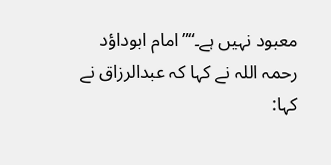معبود نہیں ہے۔“”امام ابوداؤد رحمہ اللہ نے کہا کہ عبدالرزاق نے کہا: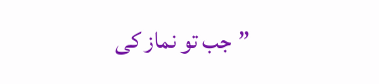”جب تو نماز کی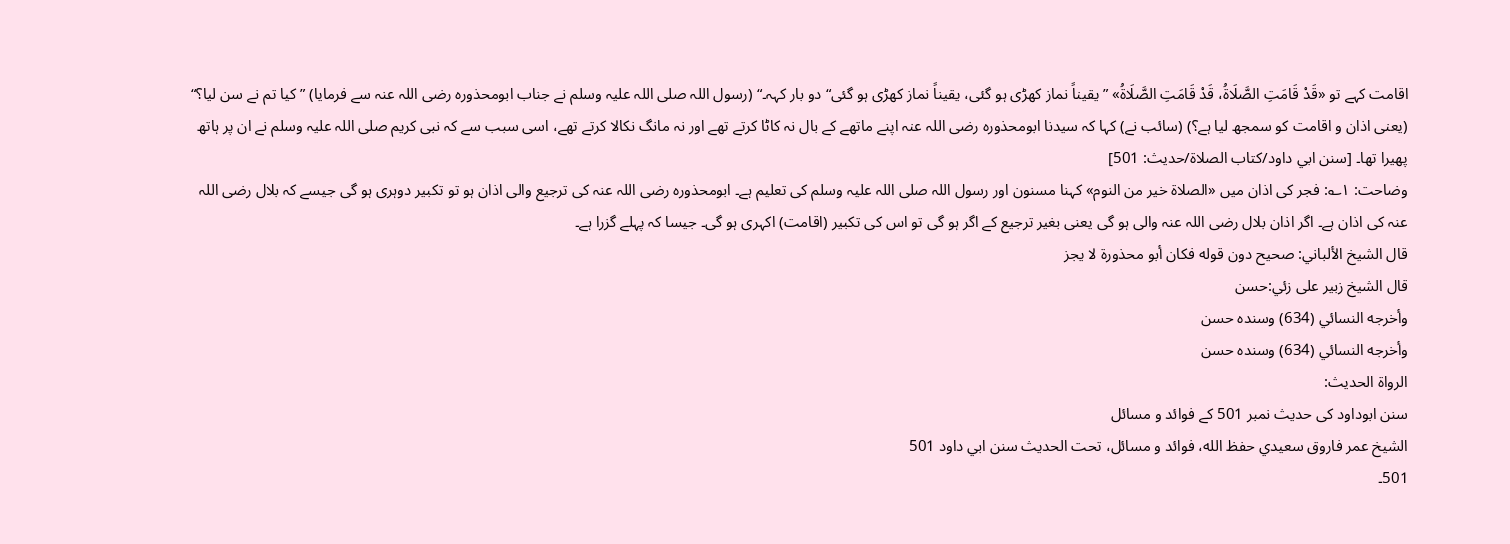اقامت کہے تو «قَدْ قَامَتِ الصَّلَاةُ، قَدْ قَامَتِ الصَّلَاةُ» ”یقیناً نماز کھڑی ہو گئی، یقیناً نماز کھڑی ہو گئی“ دو بار کہہ۔“ (رسول اللہ صلی اللہ علیہ وسلم نے جناب ابومحذورہ رضی اللہ عنہ سے فرمایا) ”کیا تم نے سن لیا؟“ (یعنی اذان و اقامت کو سمجھ لیا ہے؟) (سائب نے) کہا کہ سیدنا ابومحذورہ رضی اللہ عنہ اپنے ماتھے کے بال نہ کاٹا کرتے تھے اور نہ مانگ نکالا کرتے تھے، اسی سبب سے کہ نبی کریم صلی اللہ علیہ وسلم نے ان پر ہاتھ پھیرا تھا۔ [سنن ابي داود/كتاب الصلاة/حدیث: 501]
وضاحت: ۱؎: فجر کی اذان میں «الصلاة خير من النوم» کہنا مسنون اور رسول اللہ صلی اللہ علیہ وسلم کی تعلیم ہے۔ ابومحذورہ رضی اللہ عنہ کی ترجیع والی اذان ہو تو تکبیر دوہری ہو گی جیسے کہ بلال رضی اللہ عنہ کی اذان ہے۔ اگر اذان بلال رضی اللہ عنہ والی ہو گی یعنی بغیر ترجیع کے اگر ہو گی تو اس کی تکبیر (اقامت) اکہری ہو گی۔ جیسا کہ پہلے گزرا ہے۔
قال الشيخ الألباني: صحيح دون قوله فكان أبو محذورة لا يجز
قال الشيخ زبير على زئي:حسن
وأخرجه النسائي (634) وسنده حسن
وأخرجه النسائي (634) وسنده حسن
الرواة الحديث:
سنن ابوداود کی حدیث نمبر 501 کے فوائد و مسائل
الشيخ عمر فاروق سعيدي حفظ الله، فوائد و مسائل، تحت الحديث سنن ابي داود 501
501۔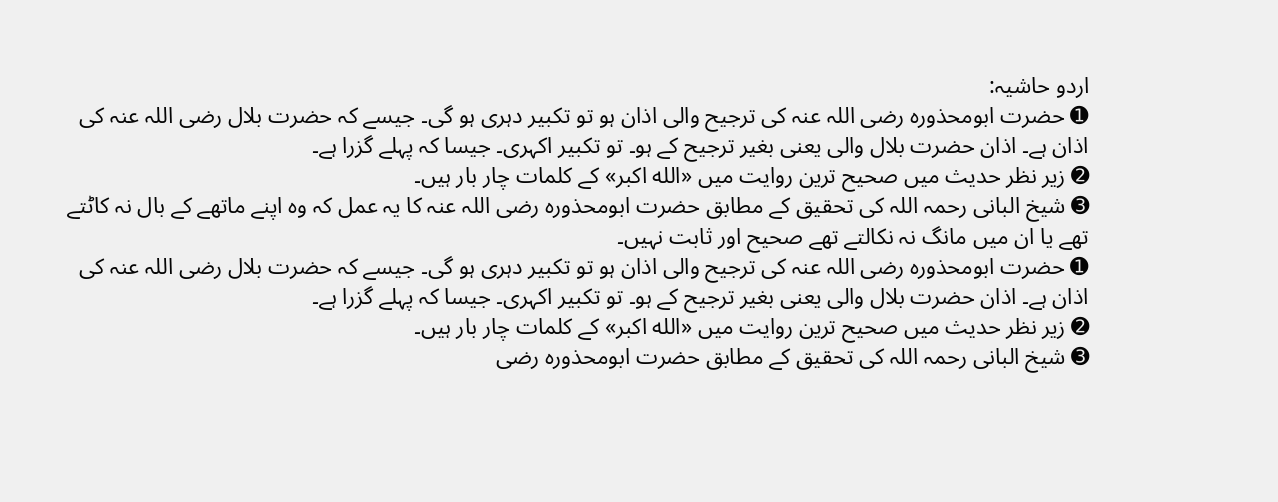اردو حاشیہ:
➊ حضرت ابومحذورہ رضی اللہ عنہ کی ترجیح والی اذان ہو تو تکبیر دہری ہو گی۔ جیسے کہ حضرت بلال رضی اللہ عنہ کی اذان ہے۔ اذان حضرت بلال والی یعنی بغیر ترجیح کے ہو۔ تو تکبیر اکہری۔ جیسا کہ پہلے گزرا ہے۔
➋ زیر نظر حدیث میں صحیح ترین روایت میں «الله اكبر» کے کلمات چار بار ہیں۔
➌ شیخ البانی رحمہ اللہ کی تحقیق کے مطابق حضرت ابومحذورہ رضی اللہ عنہ کا یہ عمل کہ وہ اپنے ماتھے کے بال نہ کاٹتے تھے یا ان میں مانگ نہ نکالتے تھے صحیح اور ثابت نہیں۔
➊ حضرت ابومحذورہ رضی اللہ عنہ کی ترجیح والی اذان ہو تو تکبیر دہری ہو گی۔ جیسے کہ حضرت بلال رضی اللہ عنہ کی اذان ہے۔ اذان حضرت بلال والی یعنی بغیر ترجیح کے ہو۔ تو تکبیر اکہری۔ جیسا کہ پہلے گزرا ہے۔
➋ زیر نظر حدیث میں صحیح ترین روایت میں «الله اكبر» کے کلمات چار بار ہیں۔
➌ شیخ البانی رحمہ اللہ کی تحقیق کے مطابق حضرت ابومحذورہ رضی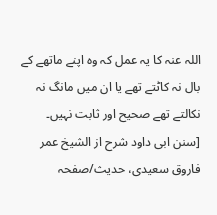اللہ عنہ کا یہ عمل کہ وہ اپنے ماتھے کے بال نہ کاٹتے تھے یا ان میں مانگ نہ نکالتے تھے صحیح اور ثابت نہیں۔
[سنن ابی داود شرح از الشیخ عمر فاروق سعیدی، حدیث/صفحہ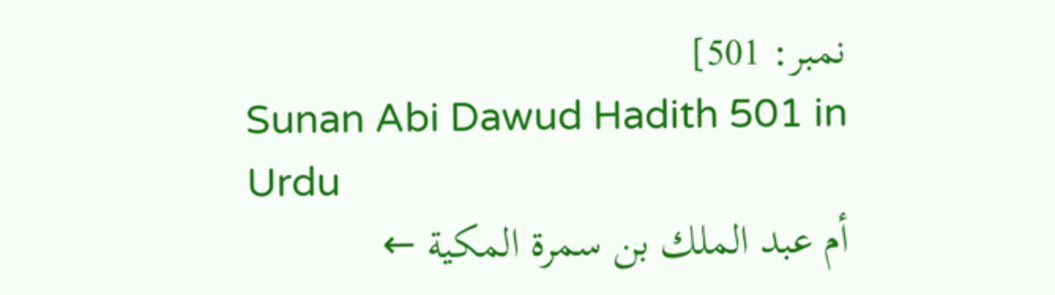نمبر: 501]
Sunan Abi Dawud Hadith 501 in Urdu
أم عبد الملك بن سمرة المكية ←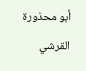أبو محذورة القرشي